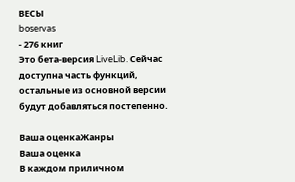ВЕСЫ
boservas
- 276 книг
Это бета-версия LiveLib. Сейчас доступна часть функций, остальные из основной версии будут добавляться постепенно.

Ваша оценкаЖанры
Ваша оценка
В каждом приличном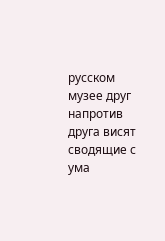русском музее друг напротив друга висят сводящие с ума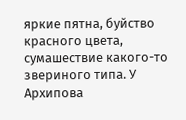яркие пятна, буйство красного цвета, сумашествие какого-то звериного типа. У Архипова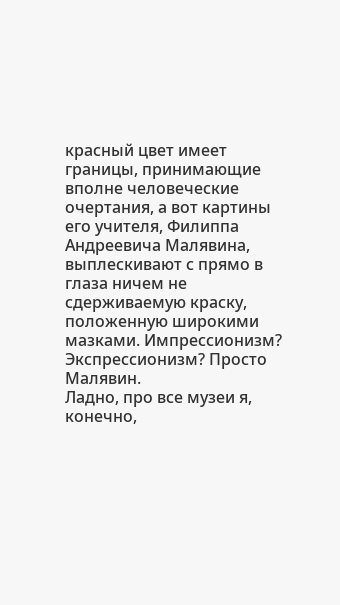красный цвет имеет границы, принимающие вполне человеческие очертания, а вот картины его учителя, Филиппа Андреевича Малявина, выплескивают с прямо в глаза ничем не сдерживаемую краску, положенную широкими мазками. Импрессионизм? Экспрессионизм? Просто Малявин.
Ладно, про все музеи я, конечно,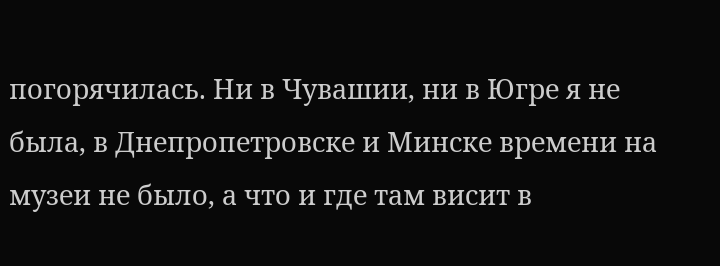погорячилась. Ни в Чувашии, ни в Югре я не была, в Днепропетровске и Минске времени на музеи не было, а что и где там висит в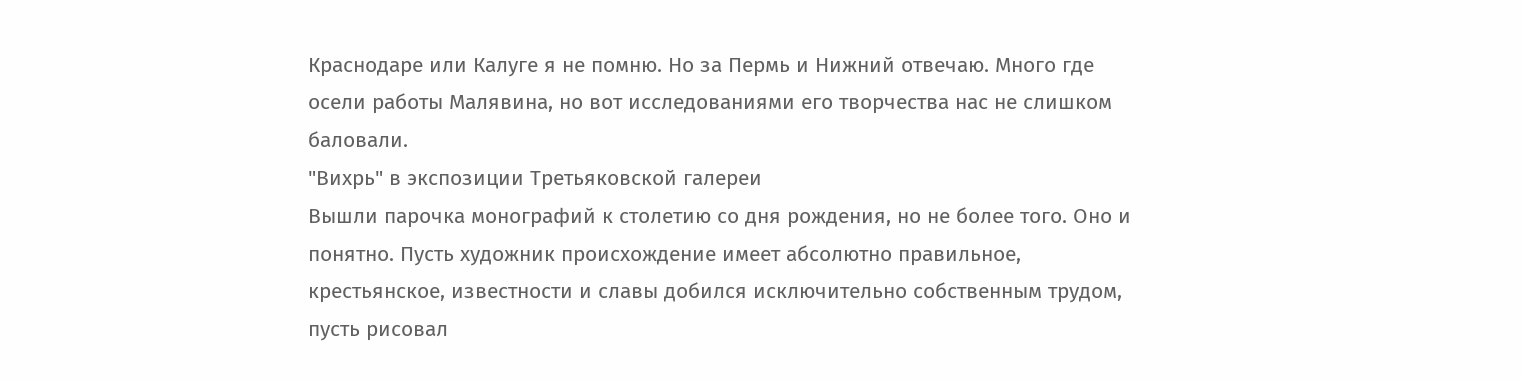Краснодаре или Калуге я не помню. Но за Пермь и Нижний отвечаю. Много где осели работы Малявина, но вот исследованиями его творчества нас не слишком баловали.
"Вихрь" в экспозиции Третьяковской галереи
Вышли парочка монографий к столетию со дня рождения, но не более того. Оно и понятно. Пусть художник происхождение имеет абсолютно правильное, крестьянское, известности и славы добился исключительно собственным трудом, пусть рисовал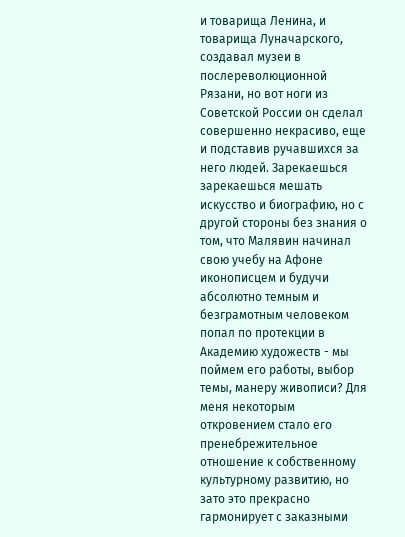и товарища Ленина, и товарища Луначарского, создавал музеи в послереволюционной Рязани, но вот ноги из Советской России он сделал совершенно некрасиво, еще и подставив ручавшихся за него людей. Зарекаешься зарекаешься мешать искусство и биографию, но с другой стороны без знания о том, что Малявин начинал свою учебу на Афоне иконописцем и будучи абсолютно темным и безграмотным человеком попал по протекции в Академию художеств - мы поймем его работы, выбор темы, манеру живописи? Для меня некоторым откровением стало его пренебрежительное отношение к собственному культурному развитию, но зато это прекрасно гармонирует с заказными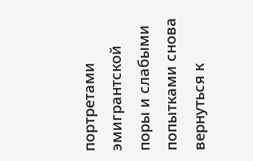портретами эмигрантской поры и слабыми попытками снова вернуться к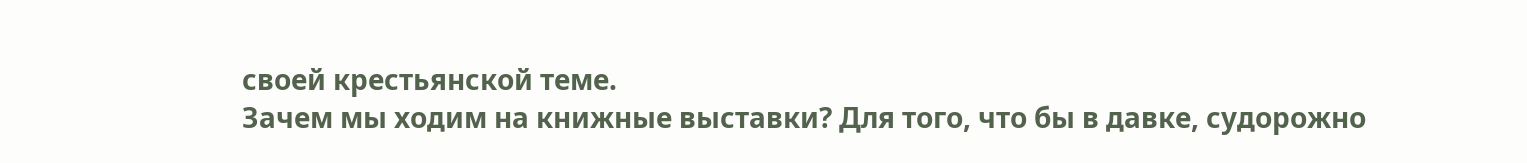своей крестьянской теме.
Зачем мы ходим на книжные выставки? Для того, что бы в давке, судорожно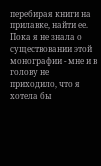перебирая книги на прилавке, найти ее. Пока я не знала о существовании этой монографии - мне и в голову не приходило, что я хотела бы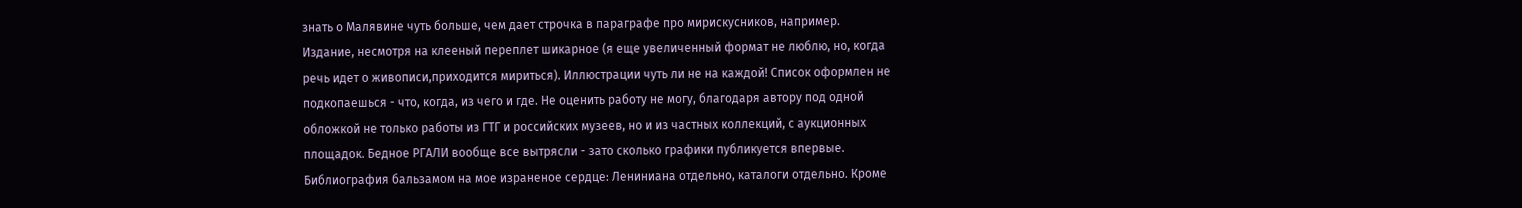знать о Малявине чуть больше, чем дает строчка в параграфе про мирискусников, например.
Издание, несмотря на клееный переплет шикарное (я еще увеличенный формат не люблю, но, когда речь идет о живописи,приходится мириться). Иллюстрации чуть ли не на каждой! Список оформлен не подкопаешься - что, когда, из чего и где. Не оценить работу не могу, благодаря автору под одной обложкой не только работы из ГТГ и российских музеев, но и из частных коллекций, с аукционных площадок. Бедное РГАЛИ вообще все вытрясли - зато сколько графики публикуется впервые. Библиография бальзамом на мое израненое сердце: Лениниана отдельно, каталоги отдельно. Кроме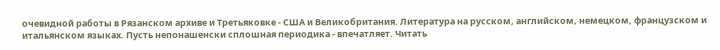очевидной работы в Рязанском архиве и Третьяковке - США и Великобритания. Литература на русском, английском, немецком, французском и итальянском языках. Пусть непонашенски сплошная периодика - впечатляет. Читать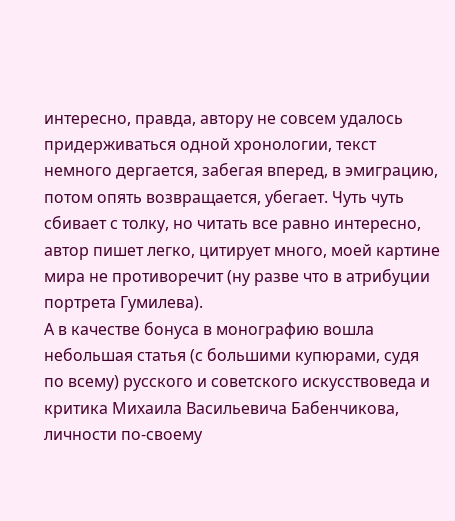интересно, правда, автору не совсем удалось придерживаться одной хронологии, текст немного дергается, забегая вперед, в эмиграцию, потом опять возвращается, убегает. Чуть чуть сбивает с толку, но читать все равно интересно, автор пишет легко, цитирует много, моей картине мира не противоречит (ну разве что в атрибуции портрета Гумилева).
А в качестве бонуса в монографию вошла небольшая статья (с большими купюрами, судя по всему) русского и советского искусствоведа и критика Михаила Васильевича Бабенчикова, личности по-своему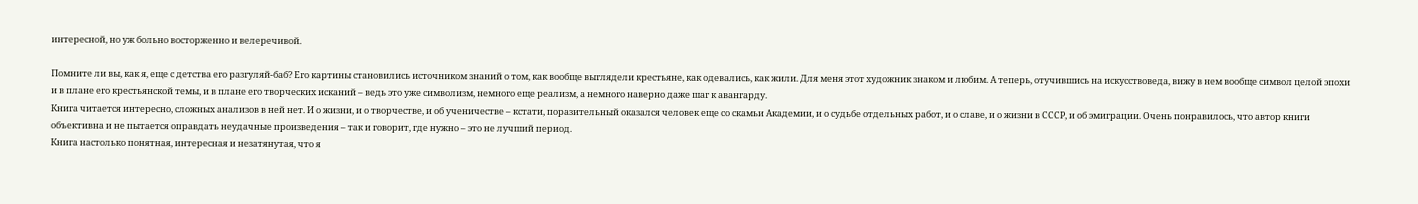интересной, но уж больно восторженно и велеречивой.

Помните ли вы, как я, еще с детства его разгуляй-баб? Его картины становились источником знаний о том, как вообще выглядели крестьяне, как одевались, как жили. Для меня этот художник знаком и любим. А теперь, отучившись на искусствоведа, вижу в нем вообще символ целой эпохи и в плане его крестьянской темы, и в плане его творческих исканий – ведь это уже символизм, немного еще реализм, а немного наверно даже шаг к авангарду.
Книга читается интересно, сложных анализов в ней нет. И о жизни, и о творчестве, и об ученичестве – кстати, поразительный оказался человек еще со скамьи Академии, и о судьбе отдельных работ, и о славе, и о жизни в СССР, и об эмиграции. Очень понравилось, что автор книги объективна и не пытается оправдать неудачные произведения – так и говорит, где нужно – это не лучший период.
Книга настолько понятная, интересная и незатянутая, что я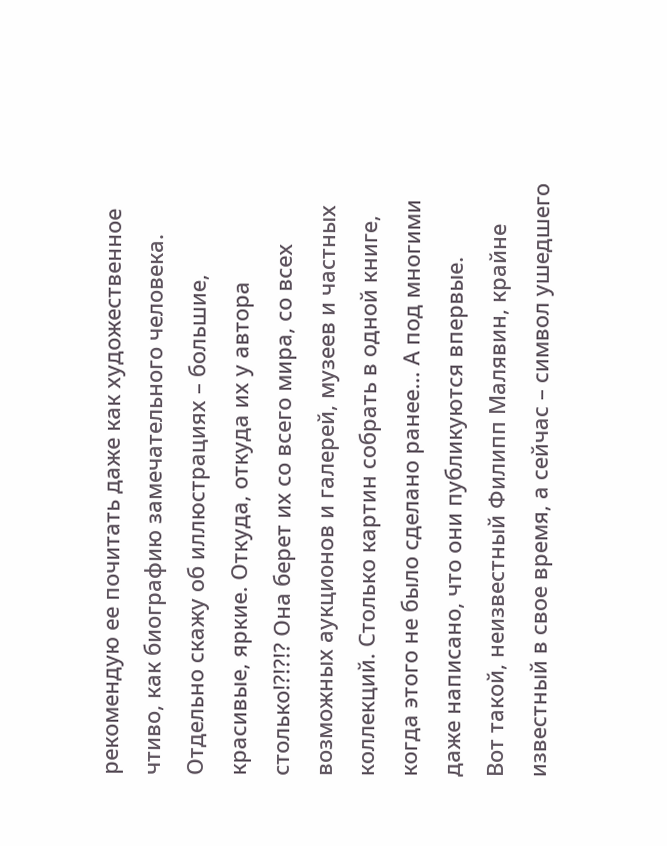рекомендую ее почитать даже как художественное чтиво, как биографию замечательного человека.
Отдельно скажу об иллюстрациях – большие, красивые, яркие. Откуда, откуда их у автора столько!?!?!? Она берет их со всего мира, со всех возможных аукционов и галерей, музеев и частных коллекций. Столько картин собрать в одной книге, когда этого не было сделано ранее… А под многими даже написано, что они публикуются впервые.
Вот такой, неизвестный Филипп Малявин, крайне известный в свое время, а сейчас – символ ушедшего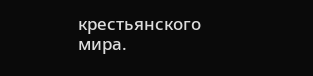крестьянского мира.